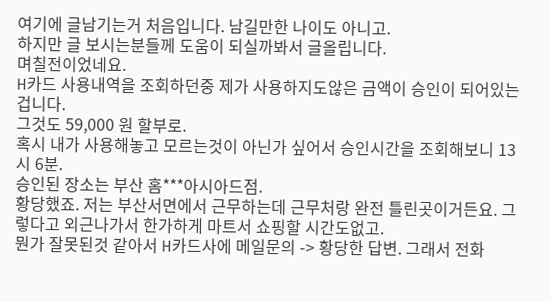여기에 글남기는거 처음입니다. 남길만한 나이도 아니고.
하지만 글 보시는분들께 도움이 되실까봐서 글올립니다.
며칠전이었네요.
H카드 사용내역을 조회하던중 제가 사용하지도않은 금액이 승인이 되어있는겁니다.
그것도 59,000 원 할부로.
혹시 내가 사용해놓고 모르는것이 아닌가 싶어서 승인시간을 조회해보니 13시 6분.
승인된 장소는 부산 홈***아시아드점.
황당했죠. 저는 부산서면에서 근무하는데 근무처랑 완전 틀린곳이거든요. 그렇다고 외근나가서 한가하게 마트서 쇼핑할 시간도없고.
뭔가 잘못된것 같아서 H카드사에 메일문의 -> 황당한 답변. 그래서 전화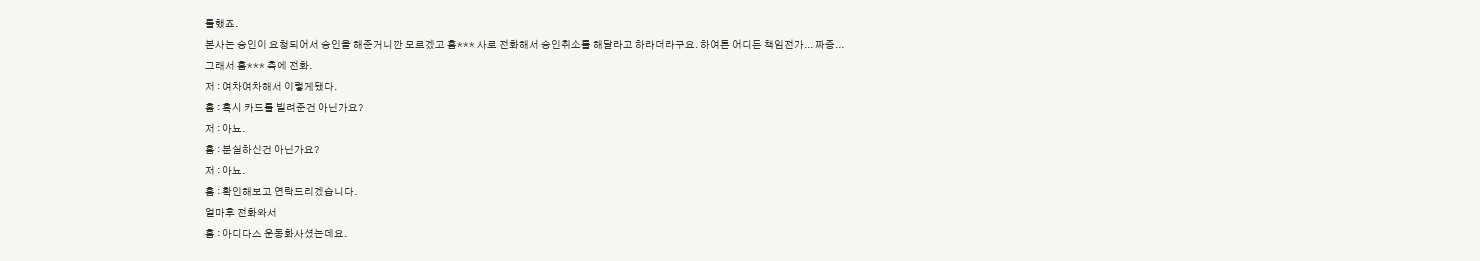를했죠.
본사는 승인이 요청되어서 승인을 해준거니깐 모르겠고 홈*** 사로 전화해서 승인취소를 해달라고 하라더라구요. 하여튼 어디든 책임전가... 짜증...
그래서 홈*** 측에 전화.
저 : 여차여차해서 이렇게됐다.
홈 : 혹시 카드를 빌려준건 아닌가요?
저 : 아뇨.
홈 : 분실하신건 아닌가요?
저 : 아뇨.
홈 : 확인해보고 연락드리겠습니다.
얼마후 전화와서
홈 : 아디다스 운동화사셨는데요.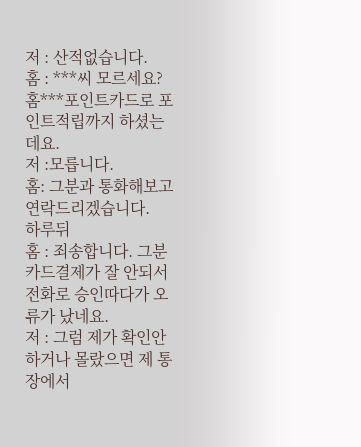저 : 산적없습니다.
홈 : ***씨 모르세요? 홈***포인트카드로 포인트적립까지 하셨는데요.
저 :모릅니다.
홈: 그분과 통화해보고 연락드리겠습니다.
하루뒤
홈 : 죄송합니다. 그분 카드결제가 잘 안되서 전화로 승인따다가 오류가 났네요.
저 : 그럼 제가 확인안하거나 몰랐으면 제 통장에서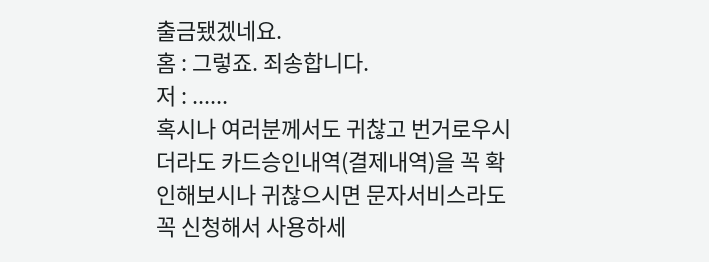출금됐겠네요.
홈 : 그렇죠. 죄송합니다.
저 : ......
혹시나 여러분께서도 귀찮고 번거로우시더라도 카드승인내역(결제내역)을 꼭 확인해보시나 귀찮으시면 문자서비스라도 꼭 신청해서 사용하세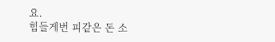요.
힘들게번 피같은 돈 소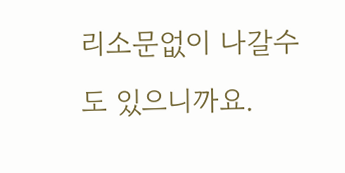리소문없이 나갈수도 있으니까요.